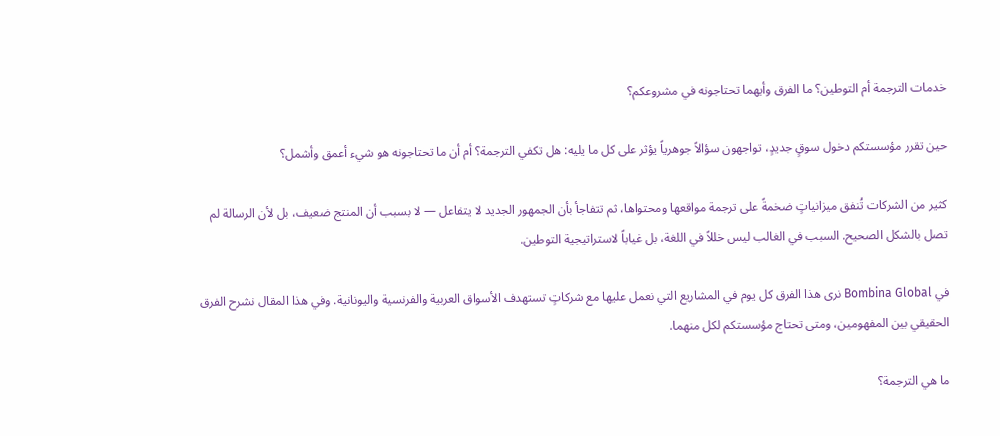خدمات الترجمة أم التوطين؟ ما الفرق وأيهما تحتاجونه في مشروعكم؟

حين تقرر مؤسستكم دخول سوقٍ جديدٍ، تواجهون سؤالاً جوهرياً يؤثر على كل ما يليه: هل تكفي الترجمة؟ أم أن ما تحتاجونه هو شيء أعمق وأشمل؟

كثير من الشركات تُنفق ميزانياتٍ ضخمةً على ترجمة مواقعها ومحتواها، ثم تتفاجأ بأن الجمهور الجديد لا يتفاعل — لا بسبب أن المنتج ضعيف، بل لأن الرسالة لم تصل بالشكل الصحيح. السبب في الغالب ليس خللاً في اللغة، بل غياباً لاستراتيجية التوطين.

في Bombina Global نرى هذا الفرق كل يوم في المشاريع التي نعمل عليها مع شركاتٍ تستهدف الأسواق العربية والفرنسية واليونانية. وفي هذا المقال نشرح الفرق الحقيقي بين المفهومين، ومتى تحتاج مؤسستكم لكل منهما.

ما هي الترجمة؟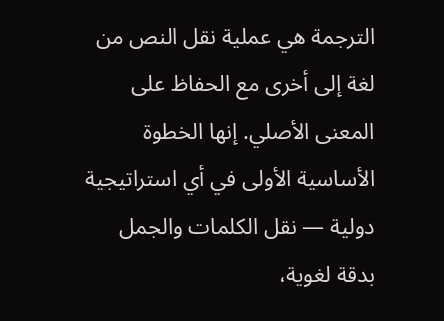الترجمة هي عملية نقل النص من لغة إلى أخرى مع الحفاظ على المعنى الأصلي. إنها الخطوة الأساسية الأولى في أي استراتيجية دولية — نقل الكلمات والجمل بدقة لغوية،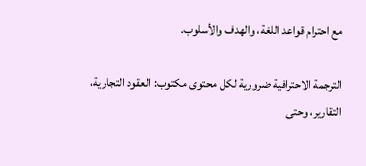مع احترام قواعد اللغة، والهدف والأسلوب.

الترجمة الاحترافية ضرورية لكل محتوى مكتوب: العقود التجارية، التقارير، وحتى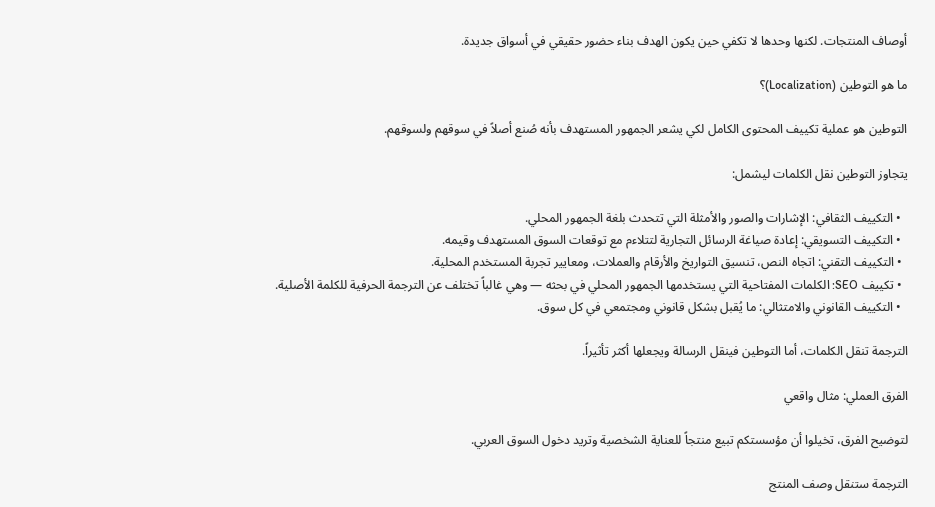أوصاف المنتجات. لكنها وحدها لا تكفي حين يكون الهدف بناء حضور حقيقي في أسواق جديدة.

ما هو التوطين (Localization)؟

التوطين هو عملية تكييف المحتوى الكامل لكي يشعر الجمهور المستهدف بأنه صُنع أصلاً في سوقهم ولسوقهم.

يتجاوز التوطين نقل الكلمات ليشمل:

  • التكييف الثقافي: الإشارات والصور والأمثلة التي تتحدث بلغة الجمهور المحلي.
  • التكييف التسويقي: إعادة صياغة الرسائل التجارية لتتلاءم مع توقعات السوق المستهدف وقيمه.
  • التكييف التقني: اتجاه النص، تنسيق التواريخ والأرقام والعملات، ومعايير تجربة المستخدم المحلية.
  • تكييف SEO: الكلمات المفتاحية التي يستخدمها الجمهور المحلي في بحثه — وهي غالباً تختلف عن الترجمة الحرفية للكلمة الأصلية.
  • التكييف القانوني والامتثالي: ما يُقبل بشكل قانوني ومجتمعي في كل سوق.

الترجمة تنقل الكلمات، أما التوطين فينقل الرسالة ويجعلها أكثر تأثيراً.

الفرق العملي: مثال واقعي

لتوضيح الفرق، تخيلوا أن مؤسستكم تبيع منتجاً للعناية الشخصية وتريد دخول السوق العربي.

الترجمة ستنقل وصف المنتج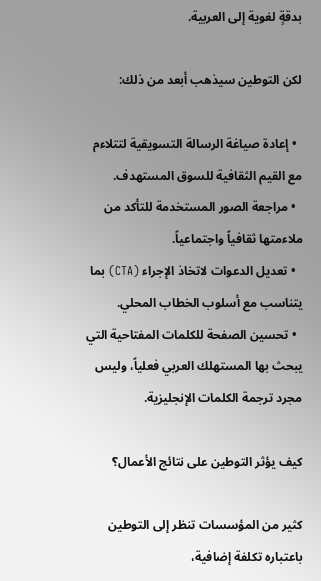بدقةٍ لغوية إلى العربية.

لكن التوطين سيذهب أبعد من ذلك:

  • إعادة صياغة الرسالة التسويقية لتتلاءم مع القيم الثقافية للسوق المستهدف.
  • مراجعة الصور المستخدمة للتأكد من ملاءمتها ثقافياً واجتماعياً.
  • تعديل الدعوات لاتخاذ الإجراء (CTA) بما يتناسب مع أسلوب الخطاب المحلي.
  • تحسين الصفحة للكلمات المفتاحية التي يبحث بها المستهلك العربي فعلياً، وليس مجرد ترجمة الكلمات الإنجليزية.

كيف يؤثر التوطين على نتائج الأعمال؟

كثير من المؤسسات تنظر إلى التوطين باعتباره تكلفة إضافية،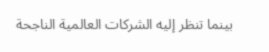بينما تنظر إليه الشركات العالمية الناجحة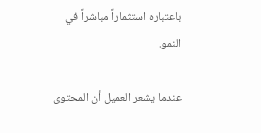باعتباره استثماراً مباشراً في النمو.

عندما يشعر العميل أن المحتوى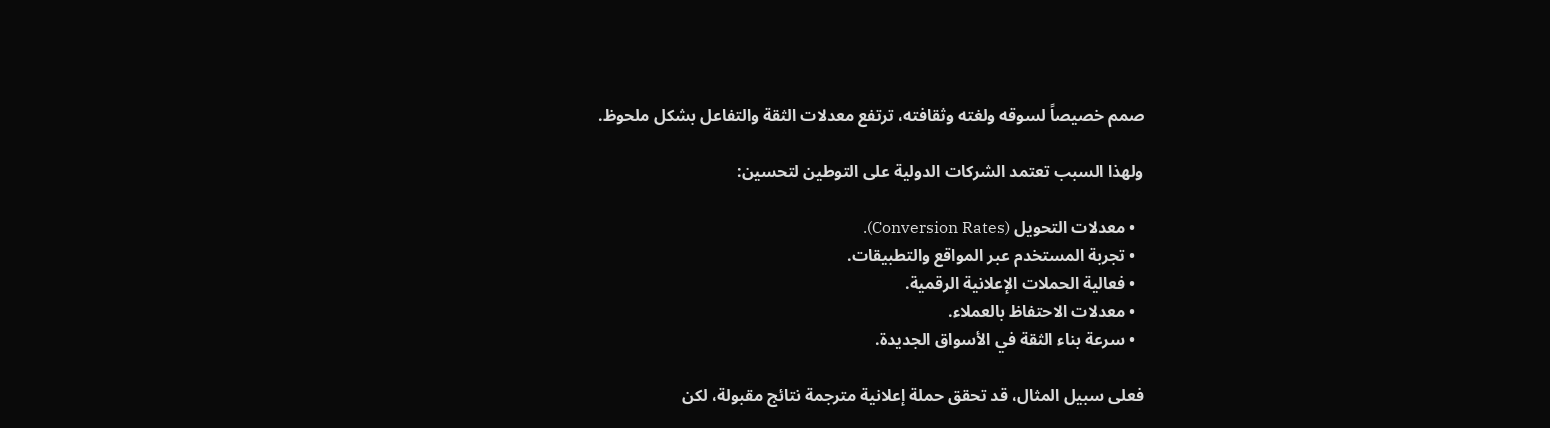صمم خصيصاً لسوقه ولغته وثقافته، ترتفع معدلات الثقة والتفاعل بشكل ملحوظ.

ولهذا السبب تعتمد الشركات الدولية على التوطين لتحسين:

  • معدلات التحويل (Conversion Rates).
  • تجربة المستخدم عبر المواقع والتطبيقات.
  • فعالية الحملات الإعلانية الرقمية.
  • معدلات الاحتفاظ بالعملاء.
  • سرعة بناء الثقة في الأسواق الجديدة.

فعلى سبيل المثال، قد تحقق حملة إعلانية مترجمة نتائج مقبولة، لكن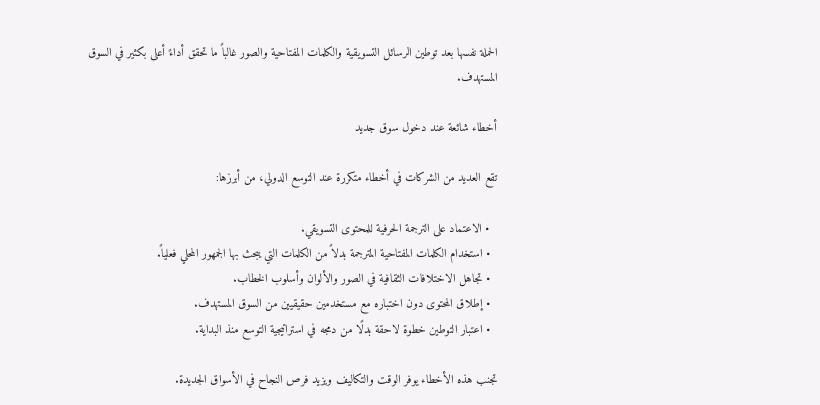الحملة نفسها بعد توطين الرسائل التسويقية والكلمات المفتاحية والصور غالباً ما تحقق أداءً أعلى بكثير في السوق المستهدف.

أخطاء شائعة عند دخول سوق جديد

تقع العديد من الشركات في أخطاء متكررة عند التوسع الدولي، من أبرزها:

  • الاعتماد على الترجمة الحرفية للمحتوى التسويقي.
  • استخدام الكلمات المفتاحية المترجمة بدلاً من الكلمات التي يبحث بها الجمهور المحلي فعلياً.
  • تجاهل الاختلافات الثقافية في الصور والألوان وأسلوب الخطاب.
  • إطلاق المحتوى دون اختباره مع مستخدمين حقيقيين من السوق المستهدف.
  • اعتبار التوطين خطوة لاحقة بدلًا من دمجه في استراتيجية التوسع منذ البداية.

تجنب هذه الأخطاء يوفر الوقت والتكاليف ويزيد فرص النجاح في الأسواق الجديدة.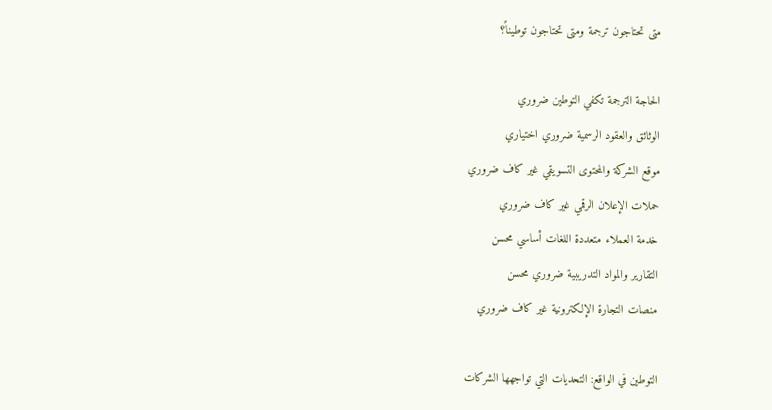متى تحتاجون ترجمة ومتى تحتاجون توطيناً؟

الحاجة الترجمة تكفي التوطين ضروري
الوثائق والعقود الرسمية ضروري اختياري
موقع الشركة والمحتوى التسويقي غير كاف ضروري
حملات الإعلان الرقمي غير كاف ضروري
خدمة العملاء متعددة اللغات أساسي محسن
التقارير والمواد التدريبية ضروري محسن
منصات التجارة الإلكترونية غير كاف ضروري

التوطين في الواقع: التحديات التي تواجهها الشركات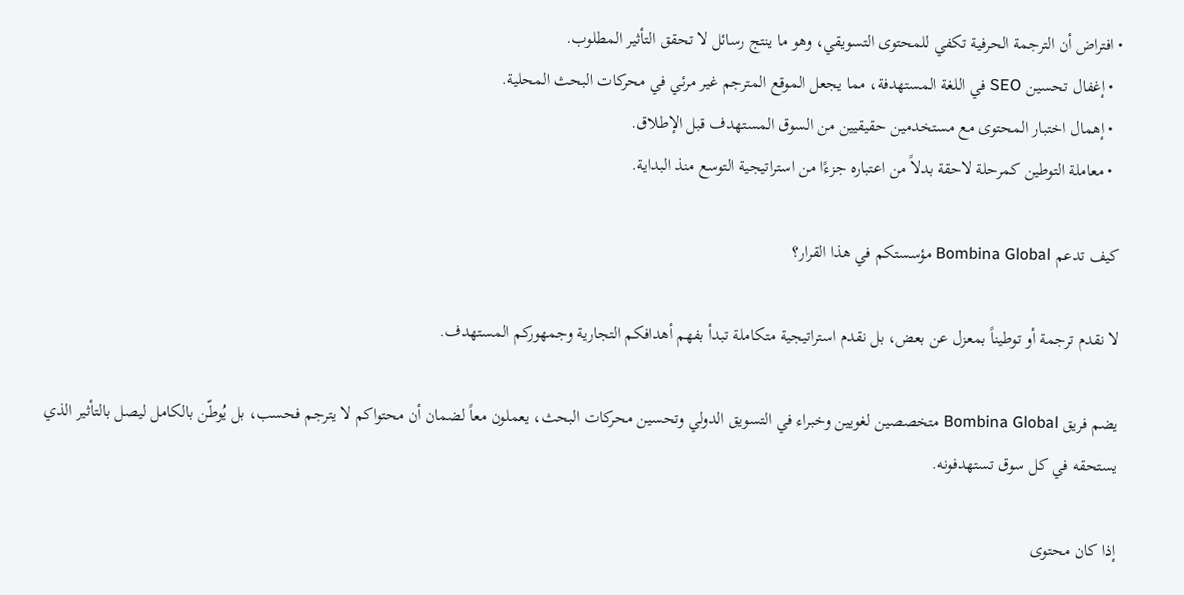• افتراض أن الترجمة الحرفية تكفي للمحتوى التسويقي، وهو ما ينتج رسائل لا تحقق التأثير المطلوب.
  • إغفال تحسين SEO في اللغة المستهدفة، مما يجعل الموقع المترجم غير مرئي في محركات البحث المحلية.
  • إهمال اختبار المحتوى مع مستخدمين حقيقيين من السوق المستهدف قبل الإطلاق.
  • معاملة التوطين كمرحلة لاحقة بدلاً من اعتباره جزءًا من استراتيجية التوسع منذ البداية.

كيف تدعم Bombina Global مؤسستكم في هذا القرار؟

لا نقدم ترجمة أو توطيناً بمعزل عن بعض، بل نقدم استراتيجية متكاملة تبدأ بفهم أهدافكم التجارية وجمهوركم المستهدف.

يضم فريق Bombina Global متخصصين لغويين وخبراء في التسويق الدولي وتحسين محركات البحث، يعملون معاً لضمان أن محتواكم لا يترجم فحسب، بل يُوطّن بالكامل ليصل بالتأثير الذي يستحقه في كل سوق تستهدفونه.

إذا كان محتوى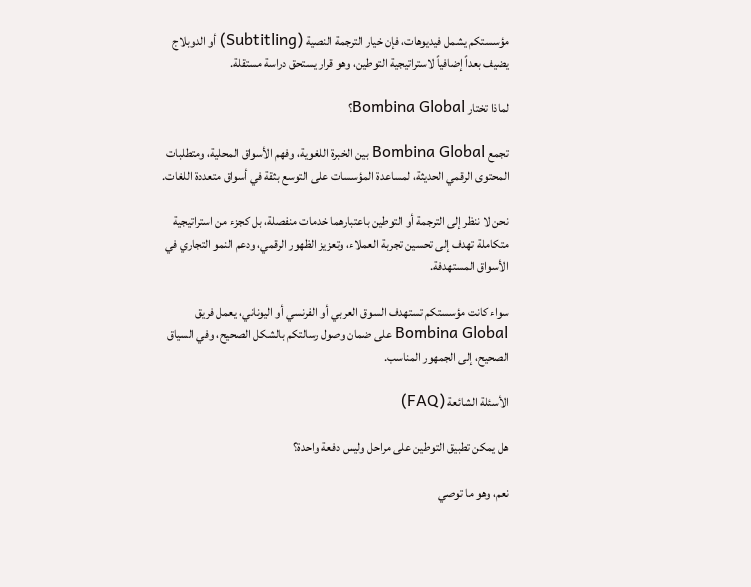مؤسستكم يشمل فيديوهات، فإن خيار الترجمة النصية (Subtitling) أو الدوبلاج يضيف بعداً إضافياً لاستراتيجية التوطين، وهو قرار يستحق دراسة مستقلة.

لماذا تختار Bombina Global؟

تجمع Bombina Global بين الخبرة اللغوية، وفهم الأسواق المحلية، ومتطلبات المحتوى الرقمي الحديثة، لمساعدة المؤسسات على التوسع بثقة في أسواق متعددة اللغات.

نحن لا ننظر إلى الترجمة أو التوطين باعتبارهما خدمات منفصلة، بل كجزء من استراتيجية متكاملة تهدف إلى تحسين تجربة العملاء، وتعزيز الظهور الرقمي، ودعم النمو التجاري في الأسواق المستهدفة.

سواء كانت مؤسستكم تستهدف السوق العربي أو الفرنسي أو اليوناني، يعمل فريق Bombina Global على ضمان وصول رسالتكم بالشكل الصحيح، وفي السياق الصحيح، إلى الجمهور المناسب.

الأسئلة الشائعة (FAQ)

هل يمكن تطبيق التوطين على مراحل وليس دفعة واحدة؟

نعم، وهو ما توصي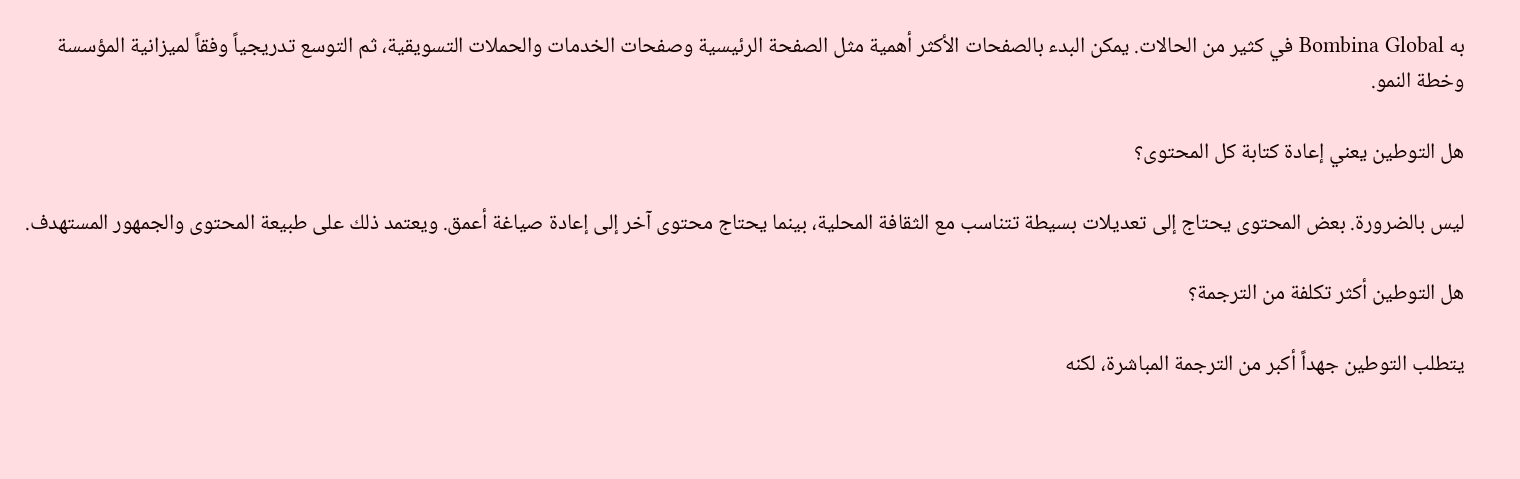به Bombina Global في كثير من الحالات. يمكن البدء بالصفحات الأكثر أهمية مثل الصفحة الرئيسية وصفحات الخدمات والحملات التسويقية، ثم التوسع تدريجياً وفقاً لميزانية المؤسسة وخطة النمو.

هل التوطين يعني إعادة كتابة كل المحتوى؟

ليس بالضرورة. بعض المحتوى يحتاج إلى تعديلات بسيطة تتناسب مع الثقافة المحلية، بينما يحتاج محتوى آخر إلى إعادة صياغة أعمق. ويعتمد ذلك على طبيعة المحتوى والجمهور المستهدف.

هل التوطين أكثر تكلفة من الترجمة؟

يتطلب التوطين جهداً أكبر من الترجمة المباشرة، لكنه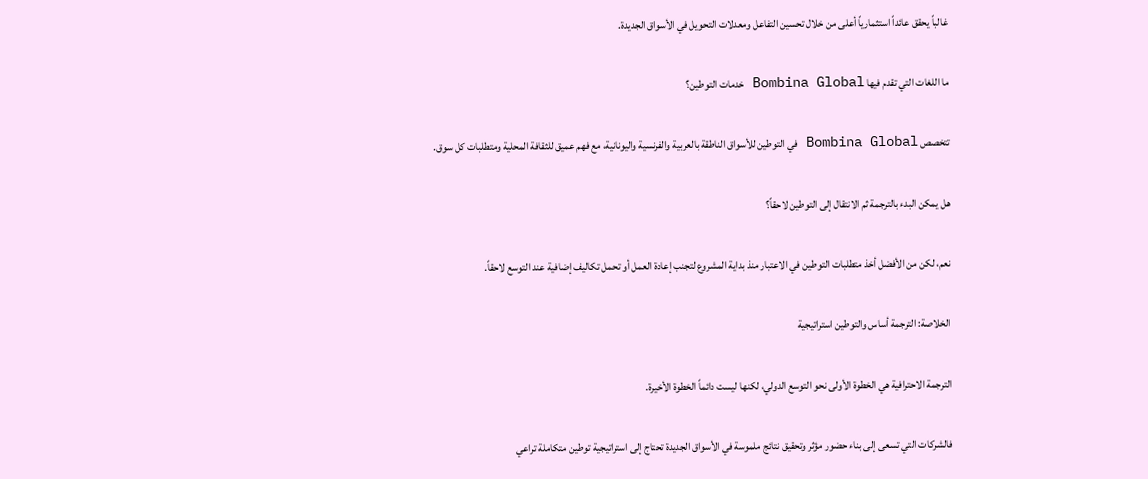غالباً يحقق عائداً استثمارياً أعلى من خلال تحسين التفاعل ومعدلات التحويل في الأسواق الجديدة.

ما اللغات التي تقدم فيها Bombina Global خدمات التوطين؟

تتخصص Bombina Global في التوطين للأسواق الناطقة بالعربية والفرنسية واليونانية، مع فهم عميق للثقافة المحلية ومتطلبات كل سوق.

هل يمكن البدء بالترجمة ثم الانتقال إلى التوطين لاحقاً؟

نعم، لكن من الأفضل أخذ متطلبات التوطين في الاعتبار منذ بداية المشروع لتجنب إعادة العمل أو تحمل تكاليف إضافية عند التوسع لاحقاً.

الخلاصة: الترجمة أساس والتوطين استراتيجية

الترجمة الاحترافية هي الخطوة الأولى نحو التوسع الدولي، لكنها ليست دائماً الخطوة الأخيرة.

فالشركات التي تسعى إلى بناء حضور مؤثر وتحقيق نتائج ملموسة في الأسواق الجديدة تحتاج إلى استراتيجية توطين متكاملة تراعي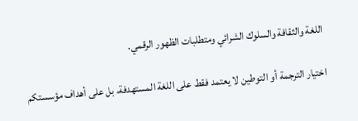اللغة والثقافة والسلوك الشرائي ومتطلبات الظهور الرقمي.

اختيار الترجمة أو التوطين لا يعتمد فقط على اللغة المستهدفة، بل على أهداف مؤسستكم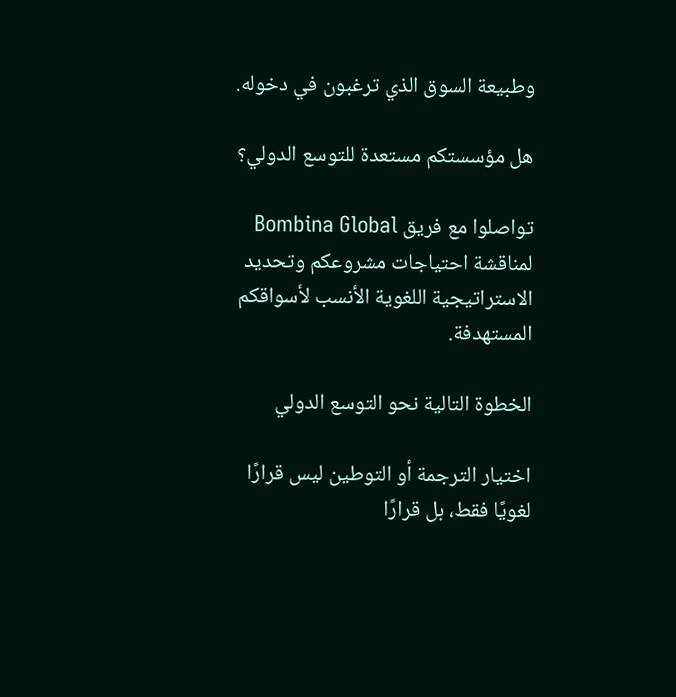وطبيعة السوق الذي ترغبون في دخوله.

هل مؤسستكم مستعدة للتوسع الدولي؟

تواصلوا مع فريق Bombina Global لمناقشة احتياجات مشروعكم وتحديد الاستراتيجية اللغوية الأنسب لأسواقكم المستهدفة.

الخطوة التالية نحو التوسع الدولي

اختيار الترجمة أو التوطين ليس قرارًا لغويًا فقط، بل قرارًا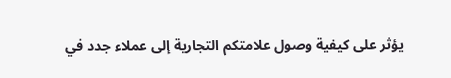يؤثر على كيفية وصول علامتكم التجارية إلى عملاء جدد في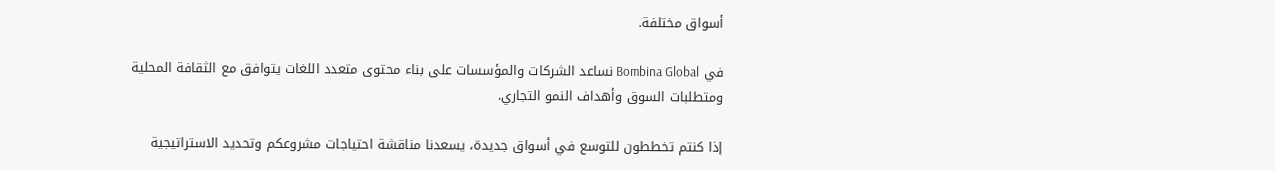أسواق مختلفة.

في Bombina Global نساعد الشركات والمؤسسات على بناء محتوى متعدد اللغات يتوافق مع الثقافة المحلية ومتطلبات السوق وأهداف النمو التجاري.

إذا كنتم تخططون للتوسع في أسواق جديدة، يسعدنا مناقشة احتياجات مشروعكم وتحديد الاستراتيجية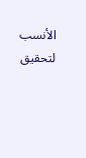الأنسب لتحقيق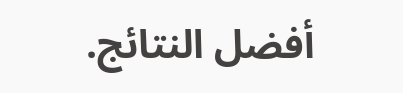أفضل النتائج.